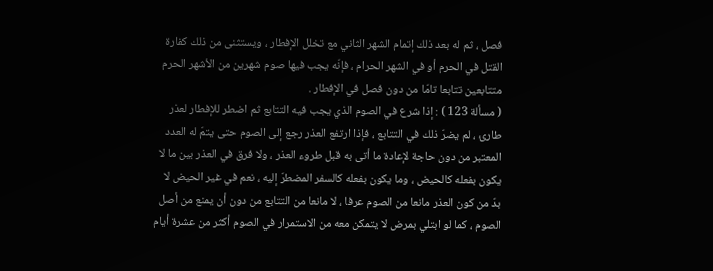فصل ، ثم له بعد ذلك إتمام الشهر الثاني مع تخلل الإفطار ، ويستثنى من ذلك كفارة القتل في الحرم أو في الشهر الحرام ، فإنّه يجب فيها صوم شهرين من الأشهر الحرم متتابعين تتابعا تامّا من دون فصل في الإفطار .
( مسألة 123 ) : إذا شرع في الصوم الذي يجب فيه التتابع ثم اضطر للإفطار لعذر طارئ ، لم يضرّ ذلك في التتابع ، فإذا ارتفع العذر رجع إلى الصوم حتى يتمّ له العدد المعتبر من دون حاجة لإعادة ما أتى به قبل طروء العذر ، ولا فرق في العذر بين ما لا يكون بفعله كالحيض ، وما يكون بفعله كالسفر المضطرّ إليه ، نعم في غير الحيض لا بدّ من كون العذر مانعا من الصوم عرفا ، لا مانعا من التتابع من دون أن يمنع من أصل الصوم ، كما لو ابتلي بمرض لا يتمكن معه من الاستمرار في الصوم أكثر من عشرة أيام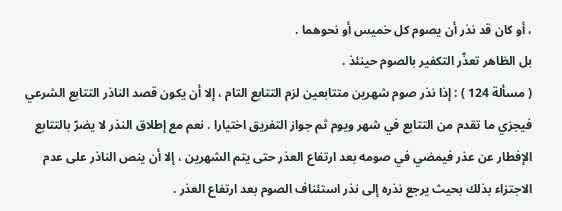، أو كان قد نذر أن يصوم كل خميس أو نحوهما .
بل الظاهر تعذّر التكفير بالصوم حينئذ .
( مسألة 124 ) : إذا نذر صوم شهرين متتابعين لزم التتابع التام ، إلا أن يكون قصد الناذر التتابع الشرعي فيجزي ما تقدم من التتابع في شهر ويوم ثم جواز التفريق اختيارا . نعم مع إطلاق النذر لا يضرّ بالتتابع الإفطار عن عذر فيمضي في صومه بعد ارتفاع العذر حتى يتم الشهرين ، إلا أن ينص الناذر على عدم الاجتزاء بذلك بحيث يرجع نذره إلى نذر استئناف الصوم بعد ارتفاع العذر .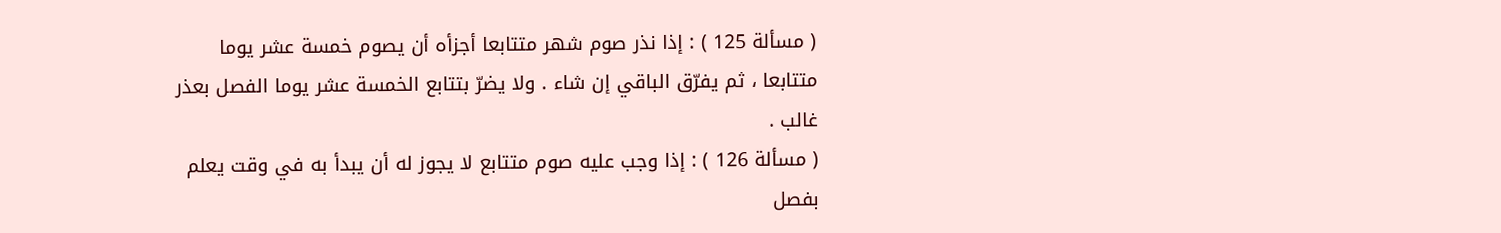( مسألة 125 ) : إذا نذر صوم شهر متتابعا أجزأه أن يصوم خمسة عشر يوما متتابعا ، ثم يفرّق الباقي إن شاء . ولا يضرّ بتتابع الخمسة عشر يوما الفصل بعذر غالب .
( مسألة 126 ) : إذا وجب عليه صوم متتابع لا يجوز له أن يبدأ به في وقت يعلم بفصل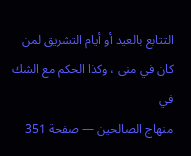التتابع بالعيد أو أيام التشريق لمن كان في منى ، وكذا الحكم مع الشك في
منهاج الصالحين — صفحة 351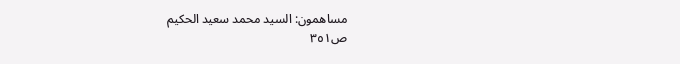مساهمون: السيد محمد سعيد الحكيم
ص٣٥١